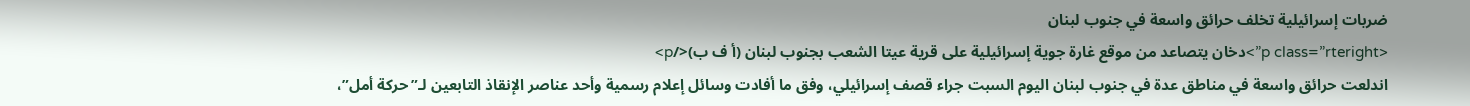ضربات إسرائيلية تخلف حرائق واسعة في جنوب لبنان
<p class=”rteright”>دخان يتصاعد من موقع غارة جوية إسرائيلية على قرية عيتا الشعب بجنوب لبنان (أ ف ب)</p>
اندلعت حرائق واسعة في مناطق عدة في جنوب لبنان اليوم السبت جراء قصف إسرائيلي، وفق ما أفادت وسائل إعلام رسمية وأحد عناصر الإنقاذ التابعين لـ”حركة أمل”،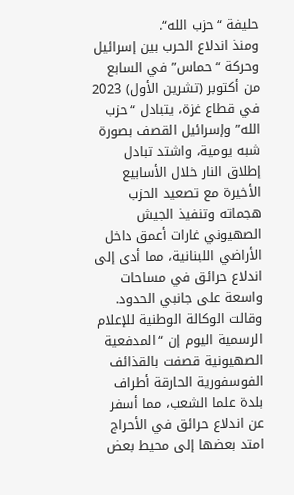حليفة “حزب الله“.
ومنذ اندلاع الحرب بين إسرائيل وحركة “حماس” في السابع من أكتوبر (تشرين الأول) 2023 في قطاع غزة، يتبادل “حزب الله” وإسرائيل القصف بصورة شبه يومية، واشتد تبادل إطلاق النار خلال الأسابيع الأخيرة مع تصعيد الحزب هجماته وتنفيذ الجيش الصهيوني غارات أعمق داخل الأراضي اللبنانية، مما أدى إلى اندلاع حرائق في مساحات واسعة على جانبي الحدود.
وقالت الوكالة الوطنية للإعلام الرسمية اليوم إن “المدفعية الصهيونية قصفت بالقذائف الفوسفورية الحارقة أطراف بلدة علما الشعب، مما أسفر عن اندلاع حرائق في الأحراج امتد بعضها إلى محيط بعض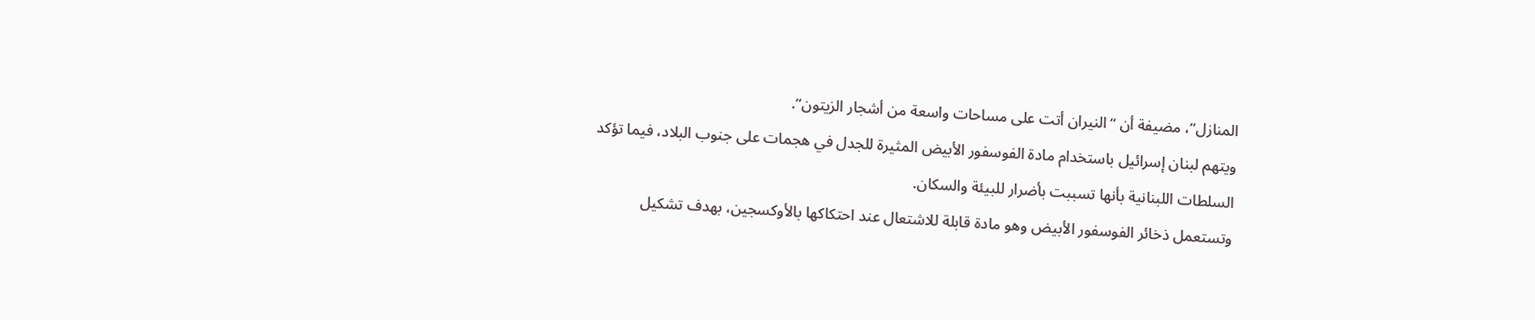المنازل”، مضيفة أن “النيران أتت على مساحات واسعة من أشجار الزيتون”.
ويتهم لبنان إسرائيل باستخدام مادة الفوسفور الأبيض المثيرة للجدل في هجمات على جنوب البلاد، فيما تؤكد السلطات اللبنانية بأنها تسببت بأضرار للبيئة والسكان.
وتستعمل ذخائر الفوسفور الأبيض وهو مادة قابلة للاشتعال عند احتكاكها بالأوكسجين، بهدف تشكيل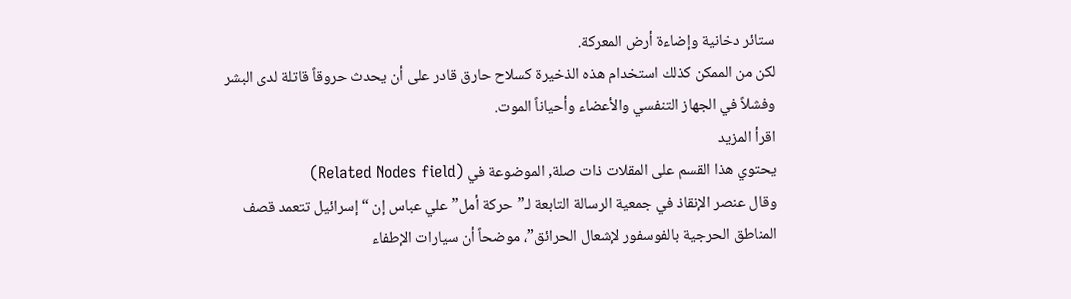ستائر دخانية وإضاءة أرض المعركة.
لكن من الممكن كذلك استخدام هذه الذخيرة كسلاح حارق قادر على أن يحدث حروقاً قاتلة لدى البشر وفشلاً في الجهاز التنفسي والأعضاء وأحياناً الموت.
اقرأ المزيد
يحتوي هذا القسم على المقلات ذات صلة, الموضوعة في (Related Nodes field)
وقال عنصر الإنقاذ في جمعية الرسالة التابعة لـ”حركة أمل” علي عباس إن “إسرائيل تتعمد قصف المناطق الحرجية بالفوسفور لإشعال الحرائق”، موضحاً أن سيارات الإطفاء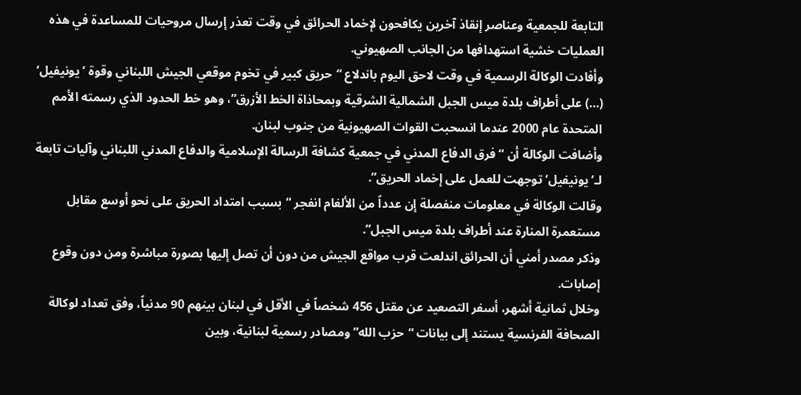التابعة للجمعية وعناصر إنقاذ آخرين يكافحون لإخماد الحرائق في وقت تعذر إرسال مروحيات للمساعدة في هذه العمليات خشية استهدافها من الجانب الصهيوني.
وأفادت الوكالة الرسمية في وقت لاحق اليوم باندلاع “حريق كبير في تخوم موقعي الجيش اللبناني وقوة ’يونيفيل‘ (…) على أطراف بلدة ميس الجبل الشمالية الشرقية وبمحاذاة الخط الأزرق”، وهو خط الحدود الذي رسمته الأمم المتحدة عام 2000 عندما انسحبت القوات الصهيونية من جنوب لبنان.
وأضافت الوكالة أن “فرق الدفاع المدني في جمعية كشافة الرسالة الإسلامية والدفاع المدني اللبناني وآليات تابعة لـ’يونيفيل‘ توجهت للعمل على إخماد الحريق”.
وقالت الوكالة في معلومات منفصلة إن عدداً من الألغام انفجر “بسبب امتداد الحريق على نحو أوسع مقابل مستعمرة المنارة عند أطراف بلدة ميس الجبل”.
وذكر مصدر أمني أن الحرائق اندلعت قرب مواقع الجيش من دون أن تصل إليها بصورة مباشرة ومن دون وقوع إصابات.
وخلال ثمانية أشهر، أسفر التصعيد عن مقتل 456 شخصاً في الأقل في لبنان بينهم 90 مدنياً، وفق تعداد لوكالة الصحافة الفرنسية يستند إلى بيانات “حزب الله” ومصادر رسمية لبنانية، وبين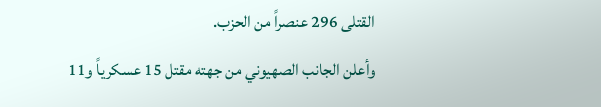القتلى 296 عنصراً من الحزب.
وأعلن الجانب الصهيوني من جهته مقتل 15 عسكرياً و11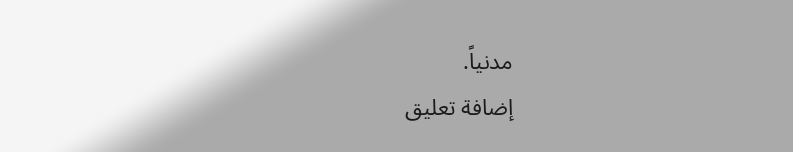مدنياً.
إضافة تعليق